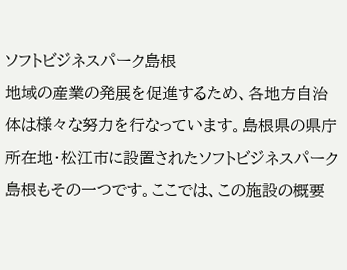ソフトビジネスパーク島根
地域の産業の発展を促進するため、各地方自治体は様々な努力を行なっています。島根県の県庁所在地・松江市に設置されたソフトビジネスパーク島根もその一つです。ここでは、この施設の概要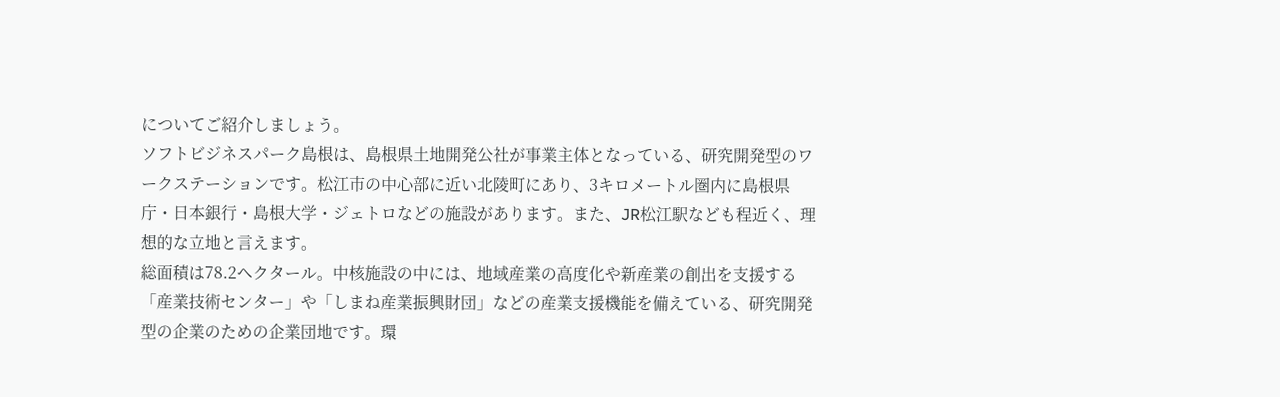についてご紹介しましょう。
ソフトビジネスパーク島根は、島根県土地開発公社が事業主体となっている、研究開発型のワークステーションです。松江市の中心部に近い北陵町にあり、3キロメートル圏内に島根県庁・日本銀行・島根大学・ジェトロなどの施設があります。また、JR松江駅なども程近く、理想的な立地と言えます。
総面積は78.2ヘクタール。中核施設の中には、地域産業の高度化や新産業の創出を支援する「産業技術センター」や「しまね産業振興財団」などの産業支援機能を備えている、研究開発型の企業のための企業団地です。環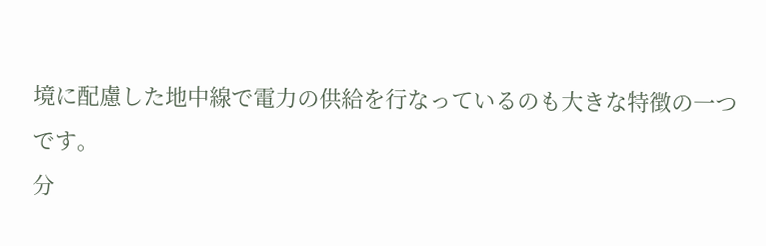境に配慮した地中線で電力の供給を行なっているのも大きな特徴の一つです。
分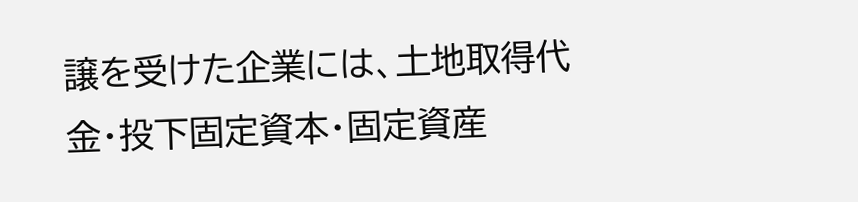譲を受けた企業には、土地取得代金・投下固定資本・固定資産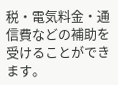税・電気料金・通信費などの補助を受けることができます。